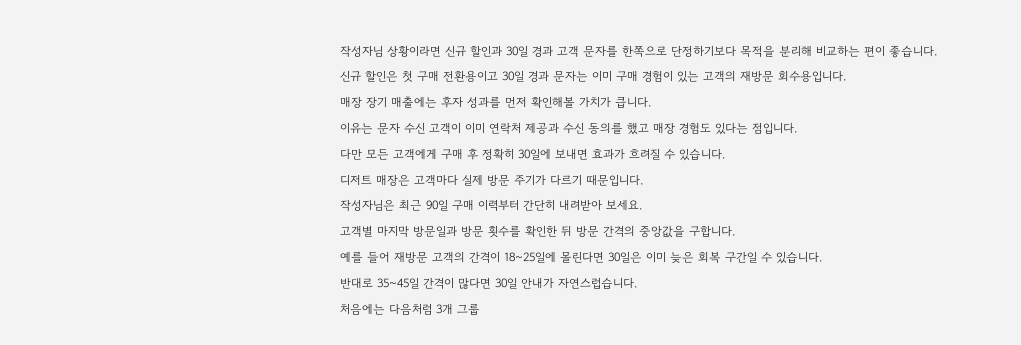작성자님 상황이라면 신규 할인과 30일 경과 고객 문자를 한쪽으로 단정하기보다 목적을 분리해 비교하는 편이 좋습니다.
신규 할인은 첫 구매 전환용이고 30일 경과 문자는 이미 구매 경험이 있는 고객의 재방문 회수용입니다.
매장 장기 매출에는 후자 성과를 먼저 확인해볼 가치가 큽니다.
이유는 문자 수신 고객이 이미 연락처 제공과 수신 동의를 했고 매장 경험도 있다는 점입니다.
다만 모든 고객에게 구매 후 정확히 30일에 보내면 효과가 흐려질 수 있습니다.
디저트 매장은 고객마다 실제 방문 주기가 다르기 때문입니다.
작성자님은 최근 90일 구매 이력부터 간단히 내려받아 보세요.
고객별 마지막 방문일과 방문 횟수를 확인한 뒤 방문 간격의 중앙값을 구합니다.
예를 들어 재방문 고객의 간격이 18~25일에 몰린다면 30일은 이미 늦은 회복 구간일 수 있습니다.
반대로 35~45일 간격이 많다면 30일 안내가 자연스럽습니다.
처음에는 다음처럼 3개 그룹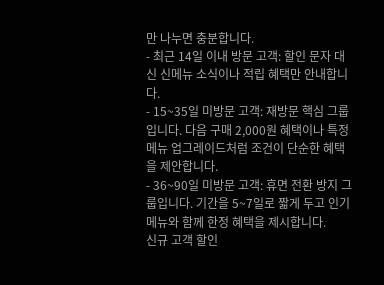만 나누면 충분합니다.
- 최근 14일 이내 방문 고객: 할인 문자 대신 신메뉴 소식이나 적립 혜택만 안내합니다.
- 15~35일 미방문 고객: 재방문 핵심 그룹입니다. 다음 구매 2,000원 혜택이나 특정 메뉴 업그레이드처럼 조건이 단순한 혜택을 제안합니다.
- 36~90일 미방문 고객: 휴면 전환 방지 그룹입니다. 기간을 5~7일로 짧게 두고 인기 메뉴와 함께 한정 혜택을 제시합니다.
신규 고객 할인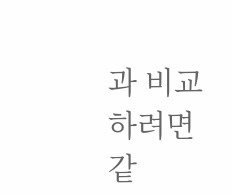과 비교하려면 같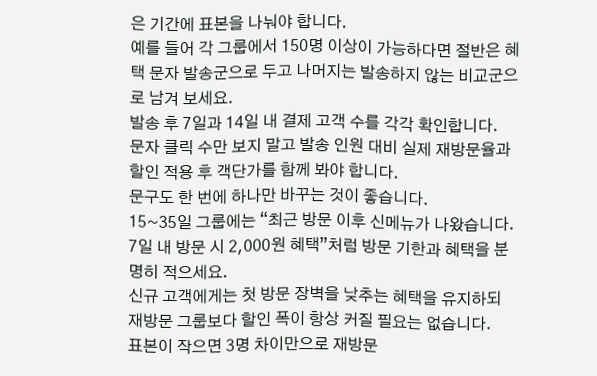은 기간에 표본을 나눠야 합니다.
예를 들어 각 그룹에서 150명 이상이 가능하다면 절반은 혜택 문자 발송군으로 두고 나머지는 발송하지 않는 비교군으로 남겨 보세요.
발송 후 7일과 14일 내 결제 고객 수를 각각 확인합니다.
문자 클릭 수만 보지 말고 발송 인원 대비 실제 재방문율과 할인 적용 후 객단가를 함께 봐야 합니다.
문구도 한 번에 하나만 바꾸는 것이 좋습니다.
15~35일 그룹에는 “최근 방문 이후 신메뉴가 나왔습니다.
7일 내 방문 시 2,000원 혜택”처럼 방문 기한과 혜택을 분명히 적으세요.
신규 고객에게는 첫 방문 장벽을 낮추는 혜택을 유지하되 재방문 그룹보다 할인 폭이 항상 커질 필요는 없습니다.
표본이 작으면 3명 차이만으로 재방문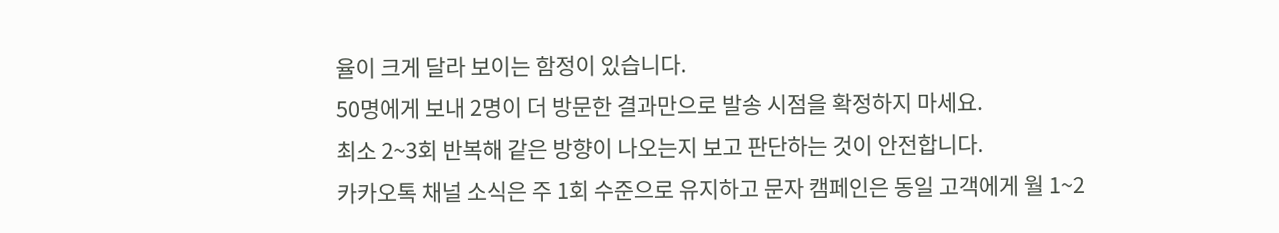율이 크게 달라 보이는 함정이 있습니다.
50명에게 보내 2명이 더 방문한 결과만으로 발송 시점을 확정하지 마세요.
최소 2~3회 반복해 같은 방향이 나오는지 보고 판단하는 것이 안전합니다.
카카오톡 채널 소식은 주 1회 수준으로 유지하고 문자 캠페인은 동일 고객에게 월 1~2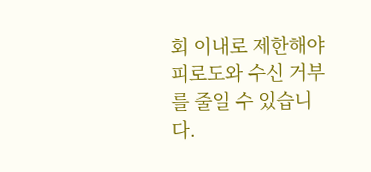회 이내로 제한해야 피로도와 수신 거부를 줄일 수 있습니다.